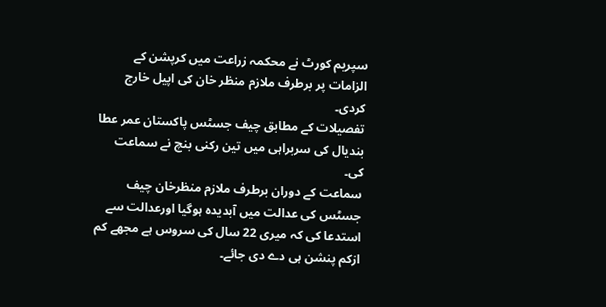سپریم کورٹ نے محکمہ زراعت میں کرپشن کے الزامات پر برطرف ملازم منظر خان کی اپیل خارج کردی۔
تفصیلات کے مطابق چیف جسٹس پاکستان عمر عطا بندیال کی سربراہی میں تین رکنی بنچ نے سماعت کی۔
سماعت کے دوران برطرف ملازم منظرخان چیف جسٹس کی عدالت میں آبدیدہ ہوگیا اورعدالت سے استدعا کی کہ میری 22 سال کی سروس ہے مجھے کم ازکم پنشن ہی دے دی جائے۔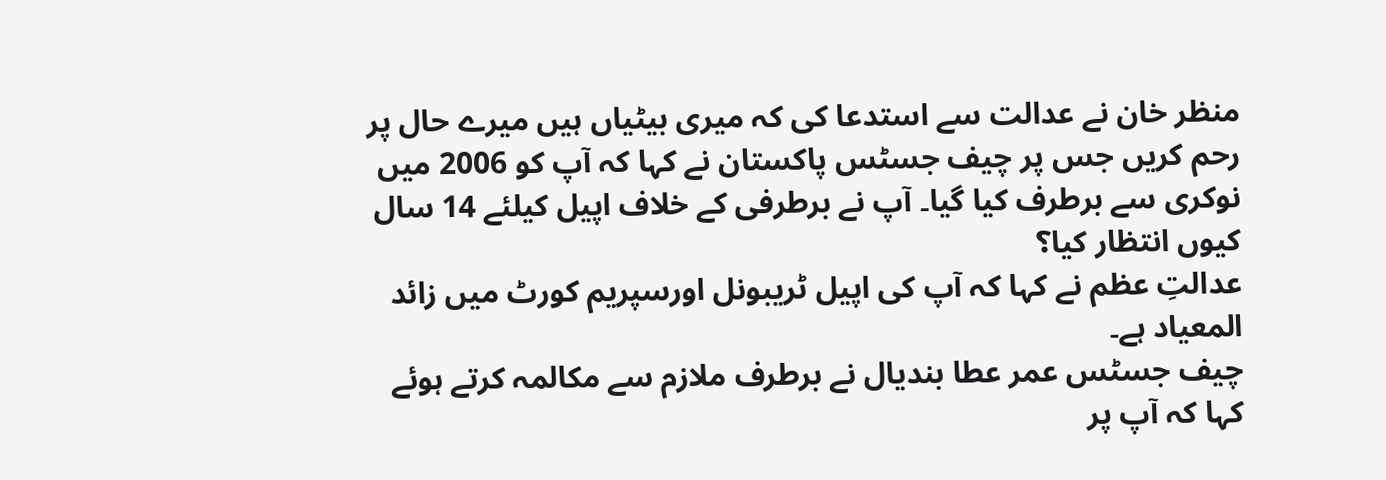منظر خان نے عدالت سے استدعا کی کہ میری بیٹیاں ہیں میرے حال پر رحم کریں جس پر چیف جسٹس پاکستان نے کہا کہ آپ کو 2006 میں نوکری سے برطرف کیا گیا۔ آپ نے برطرفی کے خلاف اپیل کیلئے 14 سال کیوں انتظار کیا؟
عدالتِ عظم نے کہا کہ آپ کی اپیل ٹریبونل اورسپریم کورٹ میں زائد المعیاد ہے۔
چیف جسٹس عمر عطا بندیال نے برطرف ملازم سے مکالمہ کرتے ہوئے کہا کہ آپ پر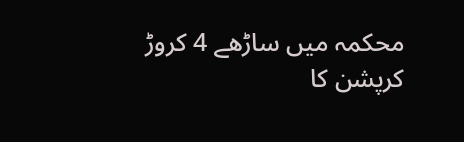محکمہ میں ساڑھے 4 کروڑ کرپشن کا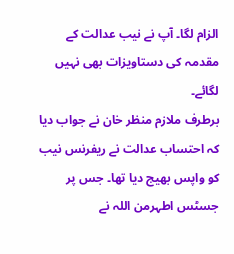الزام لگا۔ آپ نے نیب عدالت کے مقدمہ کی دستاویزات بھی نہیں لگائے۔
برطرف ملازم منظر خان نے جواب دیا کہ احتساب عدالت نے ریفرنس نیب کو واپس بھیج دیا تھا۔ جس پر جسٹس اطہرمن اللہ نے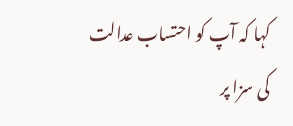کہا کہ آپ کو احتساب عدالت کی سزا پر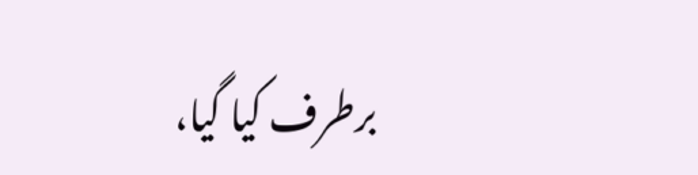برطرف کیا گیا،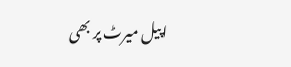اپیل میرٹ پر بھی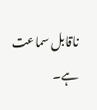ناقابل سماعت ہے۔